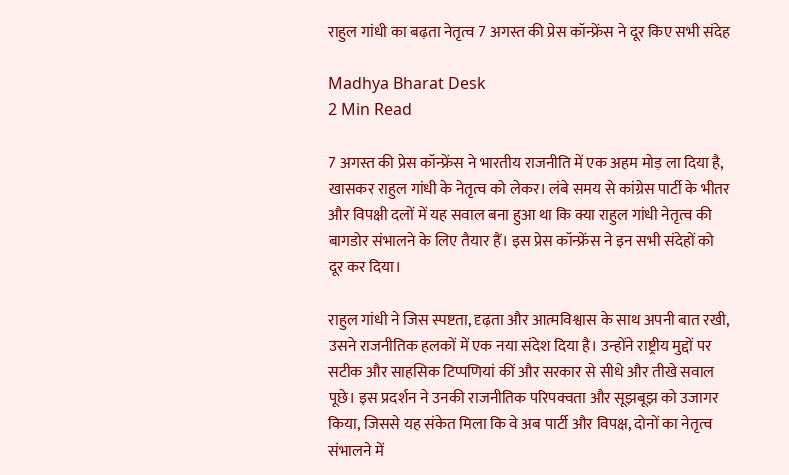राहुल गांधी का बढ़ता नेतृत्व 7 अगस्त की प्रेस कॉन्फ्रेंस ने दूर किए सभी संदेह

Madhya Bharat Desk
2 Min Read

7 अगस्त की प्रेस कॉन्फ्रेंस ने भारतीय राजनीति में एक अहम मोड़ ला दिया है, खासकर राहुल गांधी के नेतृत्व को लेकर। लंबे समय से कांग्रेस पार्टी के भीतर और विपक्षी दलों में यह सवाल बना हुआ था कि क्या राहुल गांधी नेतृत्व की बागडोर संभालने के लिए तैयार हैं। इस प्रेस कॉन्फ्रेंस ने इन सभी संदेहों को दूर कर दिया।

राहुल गांधी ने जिस स्पष्टता, दृढ़ता और आत्मविश्वास के साथ अपनी बात रखी, उसने राजनीतिक हलकों में एक नया संदेश दिया है। उन्होंने राष्ट्रीय मुद्दों पर सटीक और साहसिक टिप्पणियां कीं और सरकार से सीधे और तीखे सवाल पूछे। इस प्रदर्शन ने उनकी राजनीतिक परिपक्वता और सूझबूझ को उजागर किया, जिससे यह संकेत मिला कि वे अब पार्टी और विपक्ष, दोनों का नेतृत्व संभालने में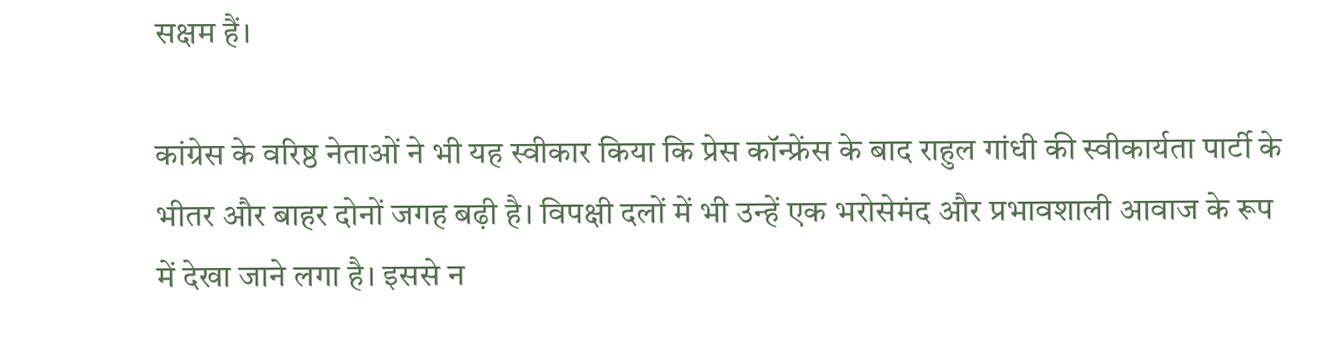सक्षम हैं।

कांग्रेस के वरिष्ठ नेताओं ने भी यह स्वीकार किया कि प्रेस कॉन्फ्रेंस के बाद राहुल गांधी की स्वीकार्यता पार्टी के भीतर और बाहर दोनों जगह बढ़ी है। विपक्षी दलों में भी उन्हें एक भरोसेमंद और प्रभावशाली आवाज के रूप में देखा जाने लगा है। इससे न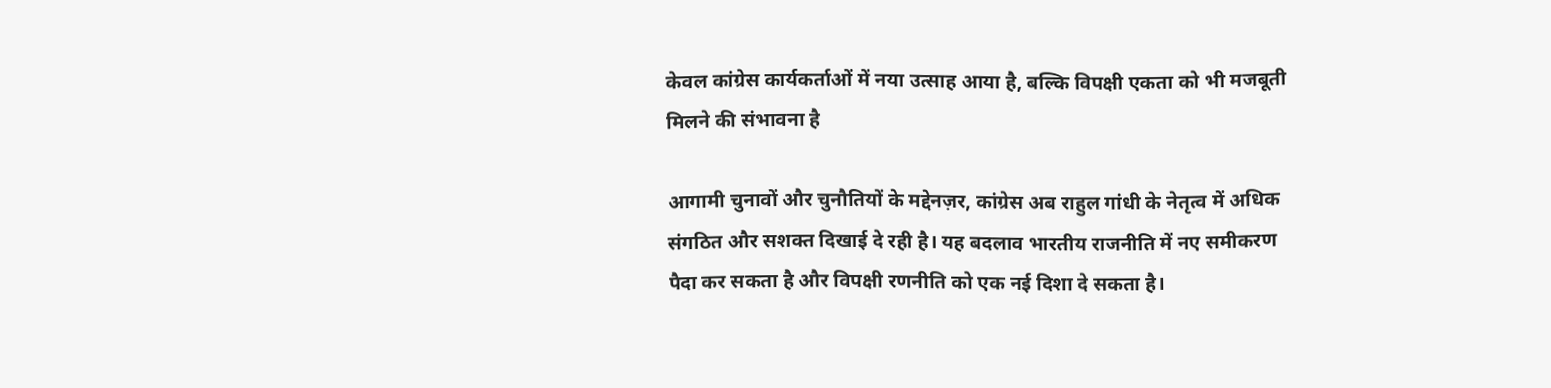केवल कांग्रेस कार्यकर्ताओं में नया उत्साह आया है, बल्कि विपक्षी एकता को भी मजबूती मिलने की संभावना है

आगामी चुनावों और चुनौतियों के मद्देनज़र, कांग्रेस अब राहुल गांधी के नेतृत्व में अधिक संगठित और सशक्त दिखाई दे रही है। यह बदलाव भारतीय राजनीति में नए समीकरण पैदा कर सकता है और विपक्षी रणनीति को एक नई दिशा दे सकता है।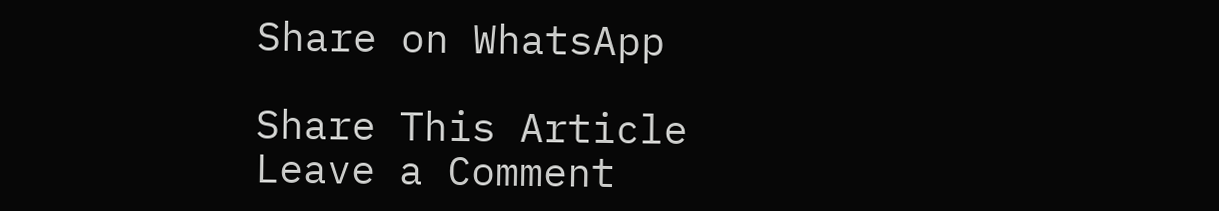Share on WhatsApp

Share This Article
Leave a Comment